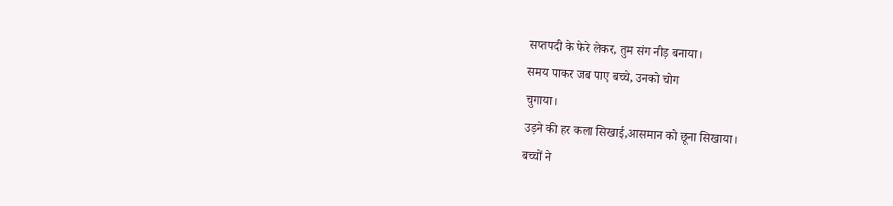सप्तपदी के फेरे लेकर, तुम संग नीड़ बनाया।
समय पाकर जब पाए बच्चे, उनको चोग
चुगाया।
उड़ने की हर कला सिखाई,आसमान को छूना सिखाया।
बच्चों ने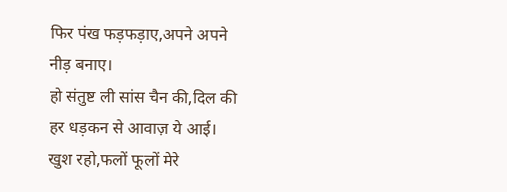फिर पंख फड़फड़ाए,अपने अपने नीड़ बनाए।
हो संतुष्ट ली सांस चैन की,दिल की हर धड़कन से आवाज़ ये आई।
खुश रहो,फलों फूलों मेरे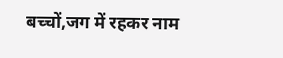बच्चों,जग में रहकर नाम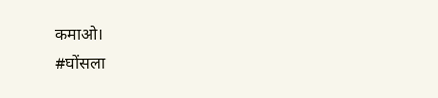कमाओ।
#घोंसला